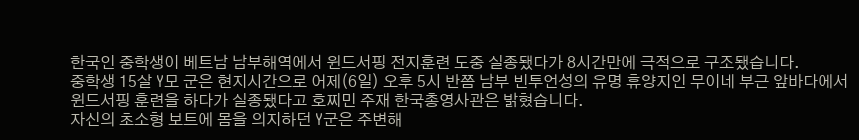한국인 중학생이 베트남 남부해역에서 윈드서핑 전지훈련 도중 실종됐다가 8시간만에 극적으로 구조됐습니다.
중학생 15살 Y모 군은 현지시간으로 어제(6일) 오후 5시 반쯤 남부 빈투언성의 유명 휴양지인 무이네 부근 앞바다에서 윈드서핑 훈련을 하다가 실종됐다고 호찌민 주재 한국총영사관은 밝혔습니다.
자신의 초소형 보트에 몸을 의지하던 Y군은 주변해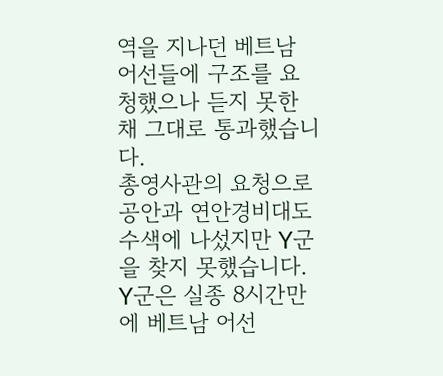역을 지나던 베트남 어선들에 구조를 요청했으나 듣지 못한 채 그대로 통과했습니다.
총영사관의 요청으로 공안과 연안경비대도 수색에 나섰지만 Y군을 찾지 못했습니다.
Y군은 실종 8시간만에 베트남 어선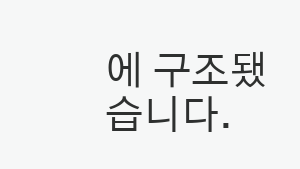에 구조됐습니다.